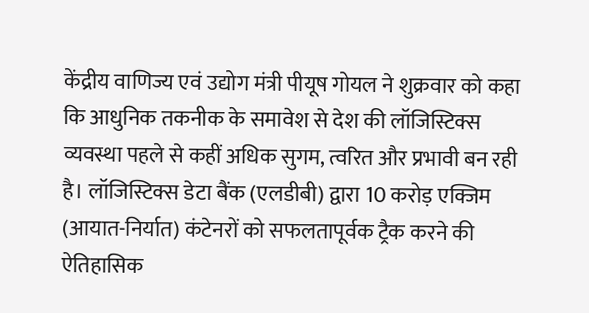केंद्रीय वाणिज्य एवं उद्योग मंत्री पीयूष गोयल ने शुक्रवार को कहा कि आधुनिक तकनीक के समावेश से देश की लॉजिस्टिक्स व्यवस्था पहले से कहीं अधिक सुगम, त्वरित और प्रभावी बन रही है। लॉजिस्टिक्स डेटा बैंक (एलडीबी) द्वारा 10 करोड़ एक्जिम (आयात-निर्यात) कंटेनरों को सफलतापूर्वक ट्रैक करने की ऐतिहासिक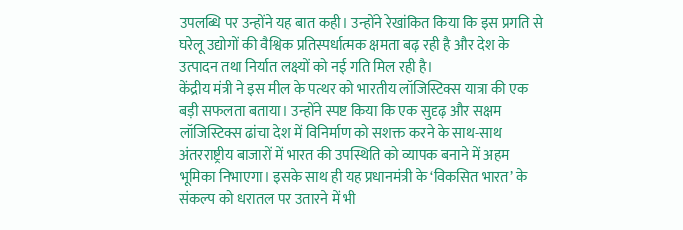उपलब्धि पर उन्होंने यह बात कही। उन्होंने रेखांकित किया कि इस प्रगति से घरेलू उद्योगों की वैश्विक प्रतिस्पर्धात्मक क्षमता बढ़ रही है और देश के उत्पादन तथा निर्यात लक्ष्यों को नई गति मिल रही है।
केंद्रीय मंत्री ने इस मील के पत्थर को भारतीय लॉजिस्टिक्स यात्रा की एक बड़ी सफलता बताया। उन्होंने स्पष्ट किया कि एक सुदृढ़ और सक्षम लॉजिस्टिक्स ढांचा देश में विनिर्माण को सशक्त करने के साथ-साथ अंतरराष्ट्रीय बाजारों में भारत की उपस्थिति को व्यापक बनाने में अहम भूमिका निभाएगा। इसके साथ ही यह प्रधानमंत्री के ‘विकसित भारत’ के संकल्प को धरातल पर उतारने में भी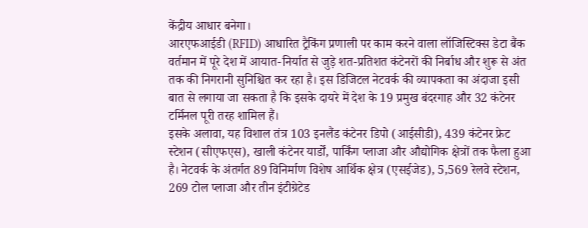केंद्रीय आधार बनेगा।
आरएफआईडी (RFID) आधारित ट्रैकिंग प्रणाली पर काम करने वाला लॉजिस्टिक्स डेटा बैंक वर्तमान में पूरे देश में आयात-निर्यात से जुड़े शत-प्रतिशत कंटेनरों की निर्बाध और शुरू से अंत तक की निगरानी सुनिश्चित कर रहा है। इस डिजिटल नेटवर्क की व्यापकता का अंदाजा इसी बात से लगाया जा सकता है कि इसके दायरे में देश के 19 प्रमुख बंदरगाह और 32 कंटेनर टर्मिनल पूरी तरह शामिल हैं।
इसके अलावा, यह विशाल तंत्र 103 इनलैंड कंटेनर डिपो (आईसीडी), 439 कंटेनर फ्रेट स्टेशन (सीएफएस), खाली कंटेनर यार्डों, पार्किंग प्लाजा और औद्योगिक क्षेत्रों तक फैला हुआ है। नेटवर्क के अंतर्गत 89 विनिर्माण विशेष आर्थिक क्षेत्र (एसईजेड), 5,569 रेलवे स्टेशन, 269 टोल प्लाजा और तीन इंटीग्रेटेड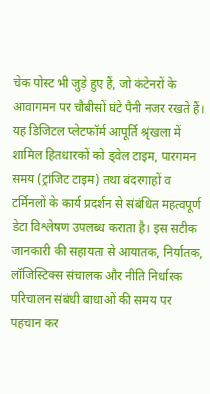चेक पोस्ट भी जुड़े हुए हैं, जो कंटेनरों के आवागमन पर चौबीसों घंटे पैनी नजर रखते हैं।
यह डिजिटल प्लेटफॉर्म आपूर्ति श्रृंखला में शामिल हितधारकों को ड्वेल टाइम, पारगमन समय (ट्रांजिट टाइम) तथा बंदरगाहों व टर्मिनलों के कार्य प्रदर्शन से संबंधित महत्वपूर्ण डेटा विश्लेषण उपलब्ध कराता है। इस सटीक जानकारी की सहायता से आयातक, निर्यातक, लॉजिस्टिक्स संचालक और नीति निर्धारक परिचालन संबंधी बाधाओं की समय पर पहचान कर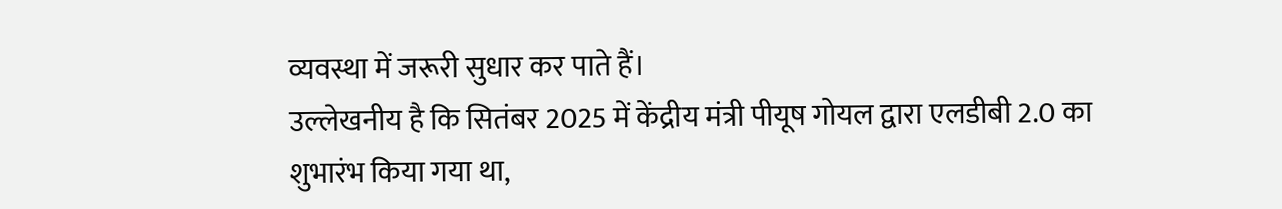व्यवस्था में जरूरी सुधार कर पाते हैं।
उल्लेखनीय है कि सितंबर 2025 में केंद्रीय मंत्री पीयूष गोयल द्वारा एलडीबी 2.0 का शुभारंभ किया गया था,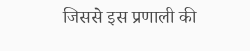जिससे इस प्रणाली की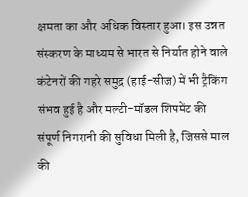क्षमता का और अधिक विस्तार हुआ। इस उन्नत संस्करण के माध्यम से भारत से निर्यात होने वाले कंटेनरों की गहरे समुद्र (हाई-सीज) में भी ट्रैकिंग संभव हुई है और मल्टी-मॉडल शिपमेंट की संपूर्ण निगरानी की सुविधा मिली है, जिससे माल की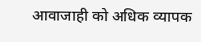आवाजाही को अधिक व्यापक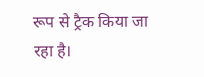रूप से ट्रैक किया जा रहा है।